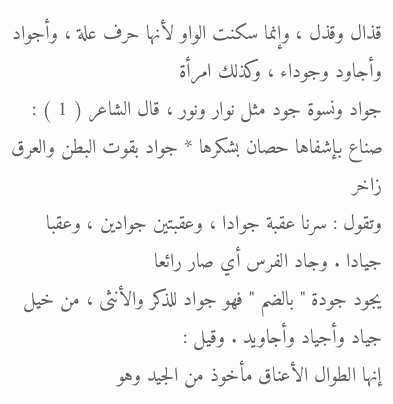قذال وقذل ، وإنما سكنت الواو لأنها حرف علة ، وأجواد وأجاود وجوداء ، وكذلك امرأة
جواد ونسوة جود مثل نوار ونور ، قال الشاعر ( 1 ) :
صناع بإشفاها حصان بشكرها * جواد بقوت البطن والعرق زاخر
وتقول : سرنا عقبة جوادا ، وعقبتين جوادين ، وعقبا جيادا . وجاد الفرس أي صار رائعا
يجود جودة " بالضم " فهو جواد للذكر والأنثى ، من خيل جياد وأجياد وأجاويد . وقيل :
إنها الطوال الأعناق مأخوذ من الجيد وهو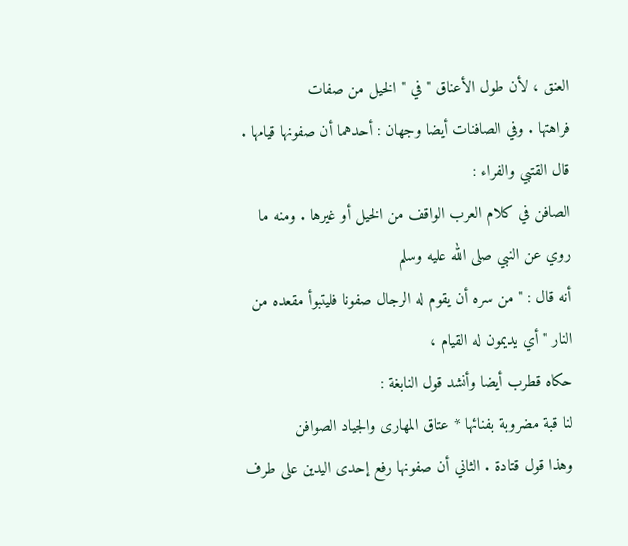العنق ، لأن طول الأعناق " في " الخيل من صفات
فراهتها . وفي الصافنات أيضا وجهان : أحدهما أن صفونها قيامها . قال القتبي والفراء :
الصافن في كلام العرب الواقف من الخيل أو غيرها . ومنه ما روي عن النبي صلى الله عليه وسلم
أنه قال : " من سره أن يقوم له الرجال صفونا فليتبوأ مقعده من النار " أي يديمون له القيام ،
حكاه قطرب أيضا وأنشد قول النابغة :
لنا قبة مضروبة بفنائها * عتاق المهارى والجياد الصوافن
وهذا قول قتادة . الثاني أن صفونها رفع إحدى اليدين على طرف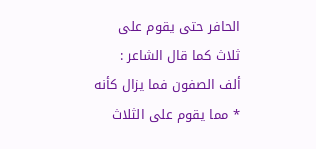الحافر حتى يقوم على
ثلاث كما قال الشاعر :
ألف الصفون فما يزال كأنه * مما يقوم على الثلاث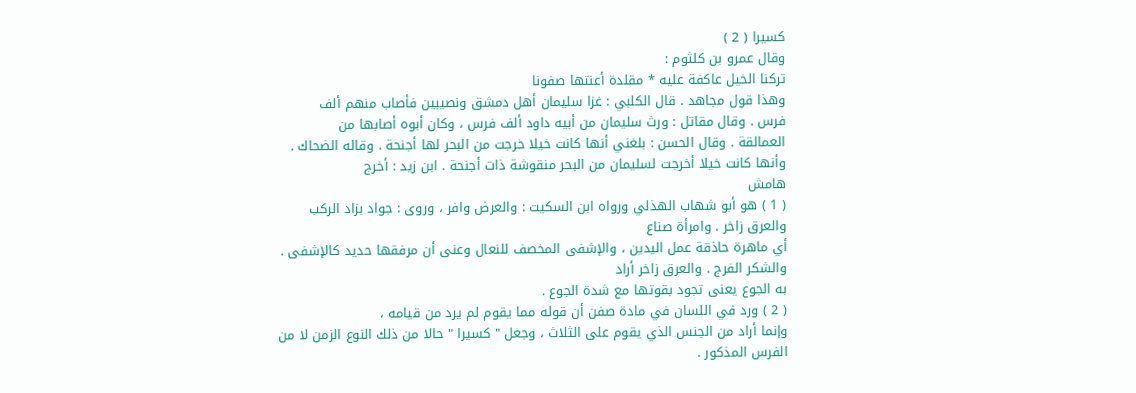كسيرا ( 2 )
وقال عمرو بن كلثوم :
تركنا الخيل عاكفة عليه * مقلدة أعنتها صفونا
وهذا قول مجاهد . قال الكلبي : غزا سليمان أهل دمشق ونصيبين فأصاب منهم ألف
فرس . وقال مقاتل : ورث سليمان من أبيه داود ألف فرس ، وكان أبوه أصابها من
العمالقة . وقال الحسن : بلغني أنها كانت خيلا خرجت من البحر لها أجنحة . وقاله الضحاك .
وأنها كانت خيلا أخرجت لسليمان من البحر منقوشة ذات أجنحة . ابن زيد : أخرج
هامش
( 1 ) هو أبو شهاب الهذلي ورواه ابن السكيت : والعرض وافر ، وروى : جواد بزاد الركب والعرق زاخر . وامرأة صناع
أي ماهرة حاذقة عمل اليدين ، والإشفى المخصف للنعال وعنى أن مرفقها حديد كالإشفى . والشكر الفرج . والعرق زاخر أراد
به الجوع يعنى تجود بقوتها مع شدة الجوع .
( 2 ) ورد في اللسان في مادة صفن أن قوله مما يقوم لم يرد من قيامه ،
وإنما أراد من الجنس الذي يقوم على الثلاث ، وجعل " كسيرا " حالا من ذلك النوع الزمن لا من الفرس المذكور .